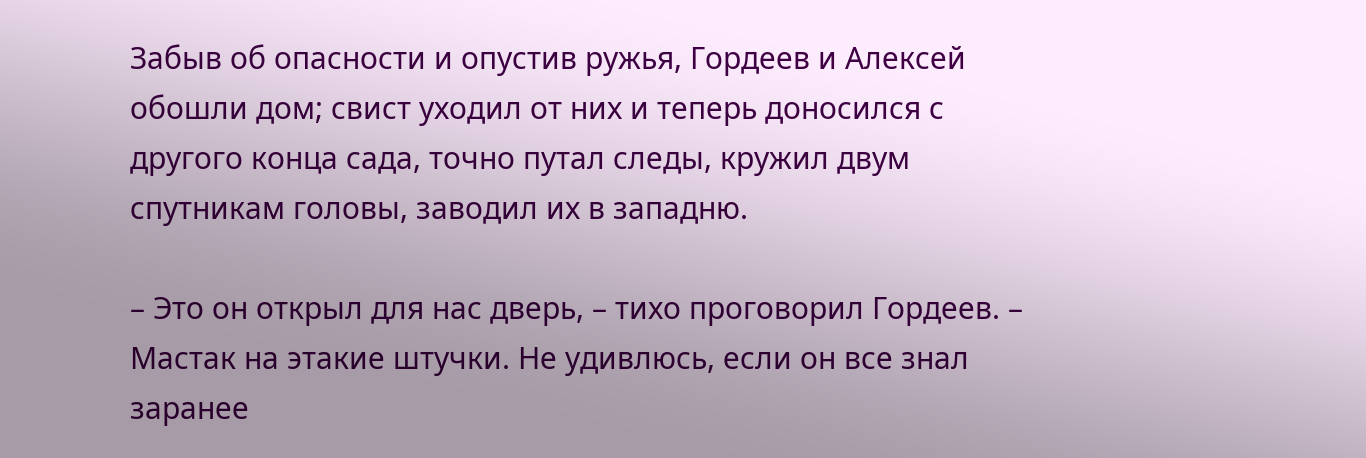Забыв об опасности и опустив ружья, Гордеев и Алексей обошли дом; свист уходил от них и теперь доносился с другого конца сада, точно путал следы, кружил двум спутникам головы, заводил их в западню.

– Это он открыл для нас дверь, – тихо проговорил Гордеев. – Мастак на этакие штучки. Не удивлюсь, если он все знал заранее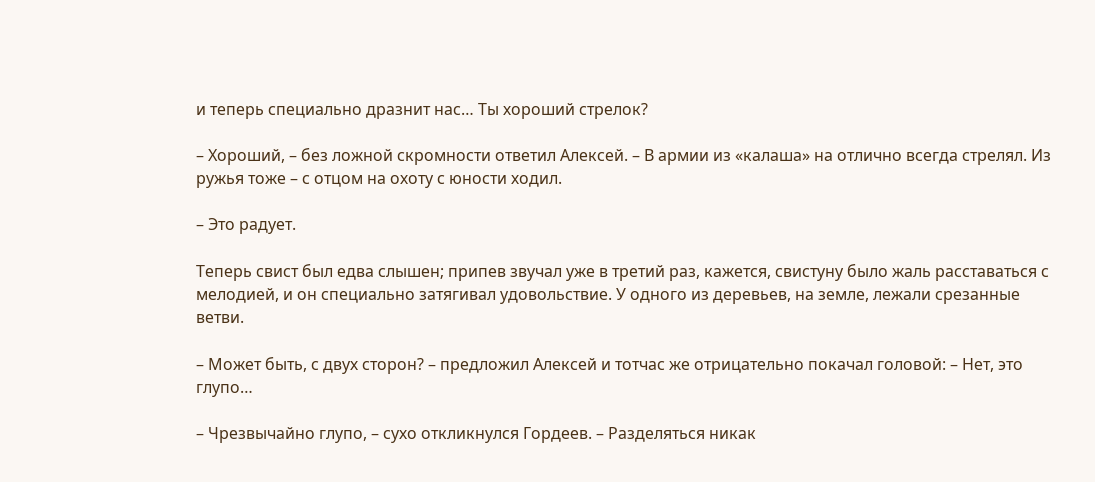и теперь специально дразнит нас… Ты хороший стрелок?

– Хороший, – без ложной скромности ответил Алексей. – В армии из «калаша» на отлично всегда стрелял. Из ружья тоже – с отцом на охоту с юности ходил.

– Это радует.

Теперь свист был едва слышен; припев звучал уже в третий раз, кажется, свистуну было жаль расставаться с мелодией, и он специально затягивал удовольствие. У одного из деревьев, на земле, лежали срезанные ветви.

– Может быть, с двух сторон? – предложил Алексей и тотчас же отрицательно покачал головой: – Нет, это глупо…

– Чрезвычайно глупо, – сухо откликнулся Гордеев. – Разделяться никак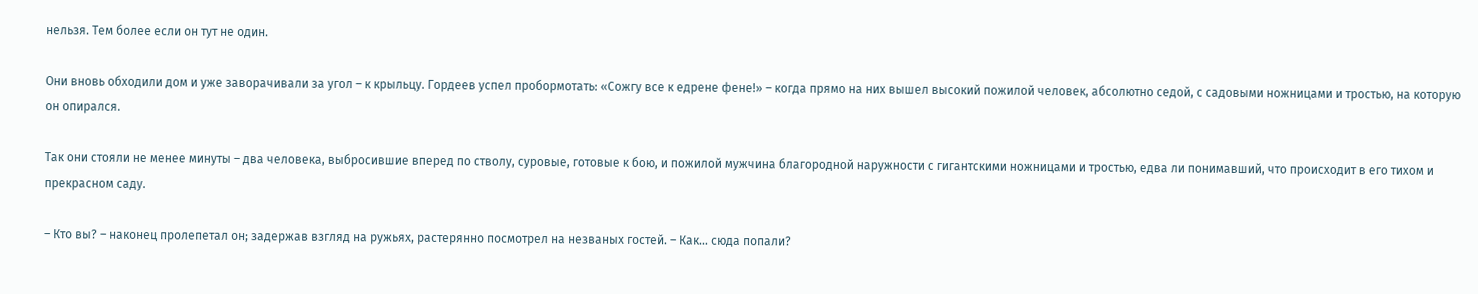нельзя. Тем более если он тут не один.

Они вновь обходили дом и уже заворачивали за угол – к крыльцу. Гордеев успел пробормотать: «Сожгу все к едрене фене!» – когда прямо на них вышел высокий пожилой человек, абсолютно седой, с садовыми ножницами и тростью, на которую он опирался.

Так они стояли не менее минуты – два человека, выбросившие вперед по стволу, суровые, готовые к бою, и пожилой мужчина благородной наружности с гигантскими ножницами и тростью, едва ли понимавший, что происходит в его тихом и прекрасном саду.

– Кто вы? – наконец пролепетал он; задержав взгляд на ружьях, растерянно посмотрел на незваных гостей. – Как… сюда попали?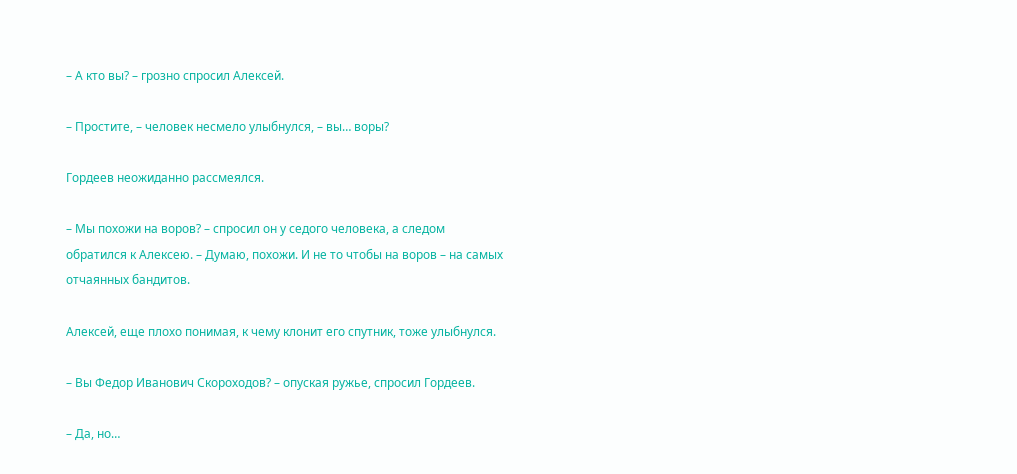– А кто вы? – грозно спросил Алексей.

– Простите, – человек несмело улыбнулся, – вы… воры?

Гордеев неожиданно рассмеялся.

– Мы похожи на воров? – спросил он у седого человека, а следом обратился к Алексею. – Думаю, похожи. И не то чтобы на воров – на самых отчаянных бандитов.

Алексей, еще плохо понимая, к чему клонит его спутник, тоже улыбнулся.

– Вы Федор Иванович Скороходов? – опуская ружье, спросил Гордеев.

– Да, но…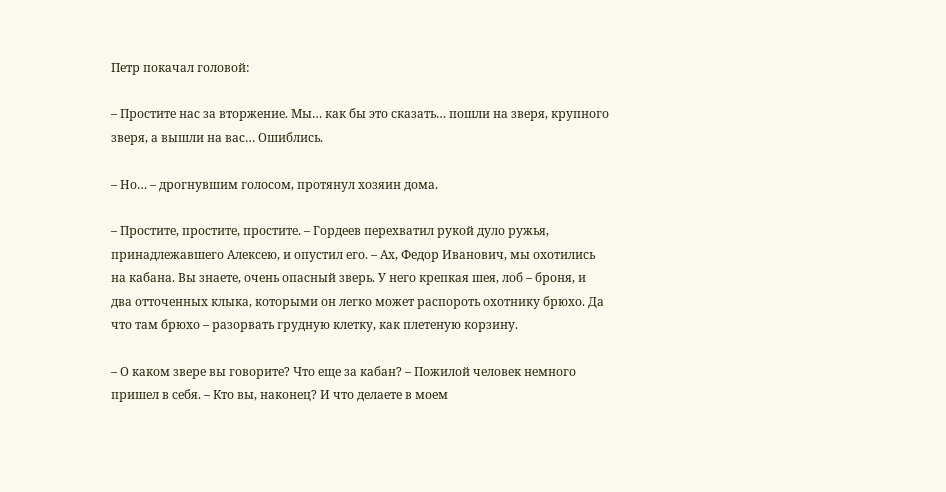Петр покачал головой:

– Простите нас за вторжение. Мы… как бы это сказать… пошли на зверя, крупного зверя, а вышли на вас… Ошиблись.

– Но… – дрогнувшим голосом, протянул хозяин дома.

– Простите, простите, простите. – Гордеев перехватил рукой дуло ружья, принадлежавшего Алексею, и опустил его. – Ах, Федор Иванович, мы охотились на кабана. Вы знаете, очень опасный зверь. У него крепкая шея, лоб – броня, и два отточенных клыка, которыми он легко может распороть охотнику брюхо. Да что там брюхо – разорвать грудную клетку, как плетеную корзину.

– О каком звере вы говорите? Что еще за кабан? – Пожилой человек немного пришел в себя. – Кто вы, наконец? И что делаете в моем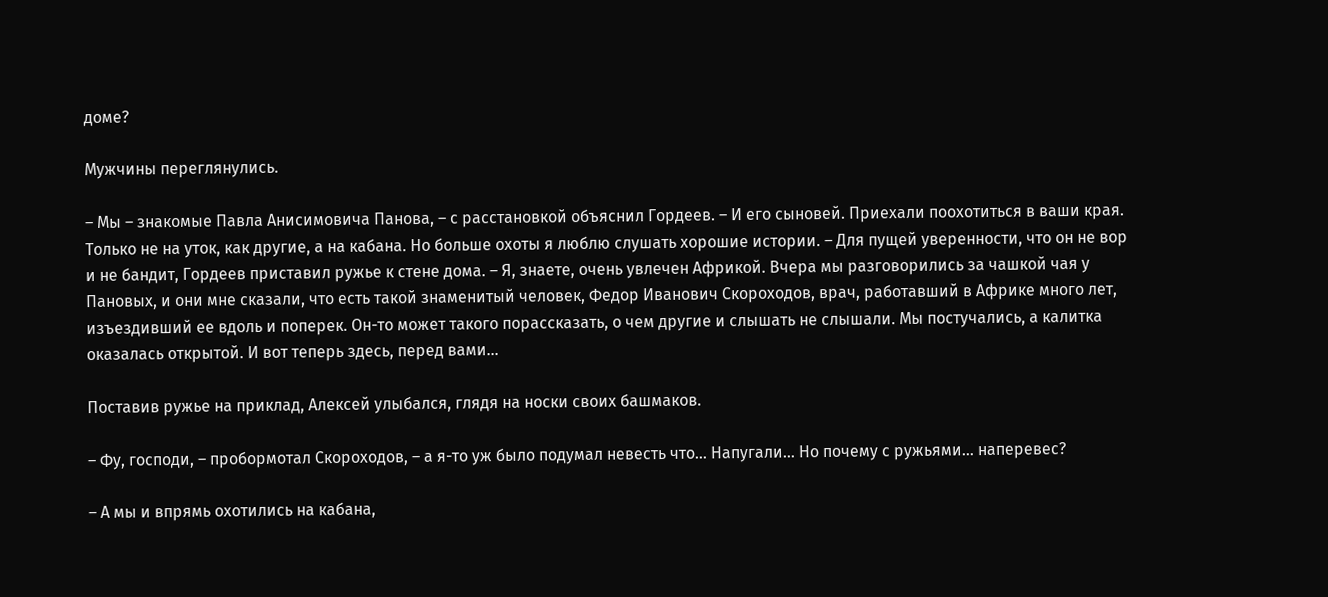доме?

Мужчины переглянулись.

– Мы – знакомые Павла Анисимовича Панова, – с расстановкой объяснил Гордеев. – И его сыновей. Приехали поохотиться в ваши края. Только не на уток, как другие, а на кабана. Но больше охоты я люблю слушать хорошие истории. – Для пущей уверенности, что он не вор и не бандит, Гордеев приставил ружье к стене дома. – Я, знаете, очень увлечен Африкой. Вчера мы разговорились за чашкой чая у Пановых, и они мне сказали, что есть такой знаменитый человек, Федор Иванович Скороходов, врач, работавший в Африке много лет, изъездивший ее вдоль и поперек. Он-то может такого порассказать, о чем другие и слышать не слышали. Мы постучались, а калитка оказалась открытой. И вот теперь здесь, перед вами…

Поставив ружье на приклад, Алексей улыбался, глядя на носки своих башмаков.

– Фу, господи, – пробормотал Скороходов, – а я-то уж было подумал невесть что… Напугали… Но почему с ружьями… наперевес?

– А мы и впрямь охотились на кабана,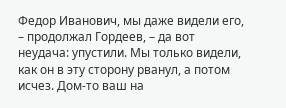Федор Иванович, мы даже видели его, – продолжал Гордеев, – да вот неудача: упустили. Мы только видели, как он в эту сторону рванул, а потом исчез. Дом-то ваш на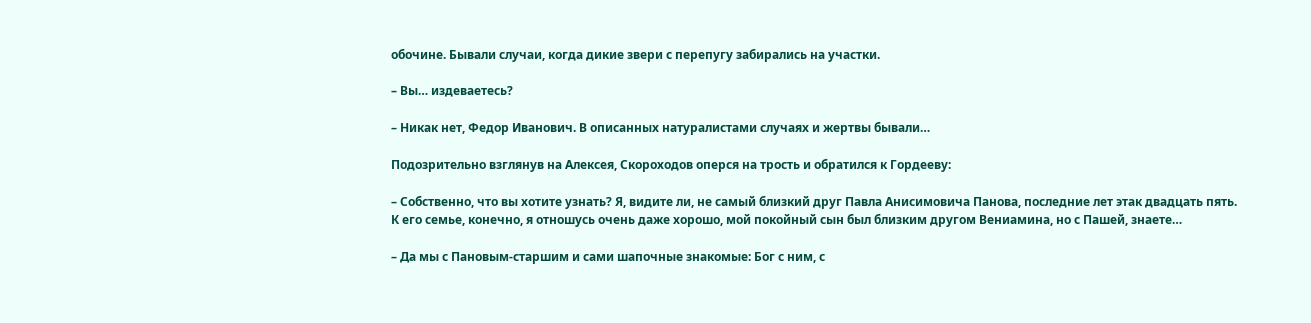обочине. Бывали случаи, когда дикие звери с перепугу забирались на участки.

– Вы… издеваетесь?

– Никак нет, Федор Иванович. В описанных натуралистами случаях и жертвы бывали…

Подозрительно взглянув на Алексея, Скороходов оперся на трость и обратился к Гордееву:

– Собственно, что вы хотите узнать? Я, видите ли, не самый близкий друг Павла Анисимовича Панова, последние лет этак двадцать пять. К его семье, конечно, я отношусь очень даже хорошо, мой покойный сын был близким другом Вениамина, но с Пашей, знаете…

– Да мы с Пановым-старшим и сами шапочные знакомые: Бог с ним, с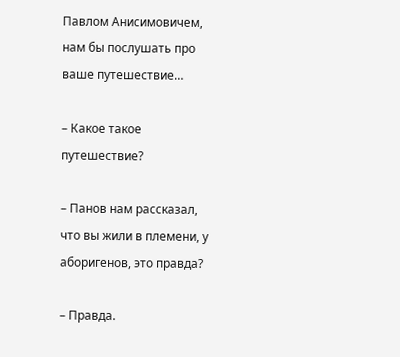Павлом Анисимовичем, нам бы послушать про ваше путешествие…

– Какое такое путешествие?

– Панов нам рассказал, что вы жили в племени, у аборигенов, это правда?

– Правда.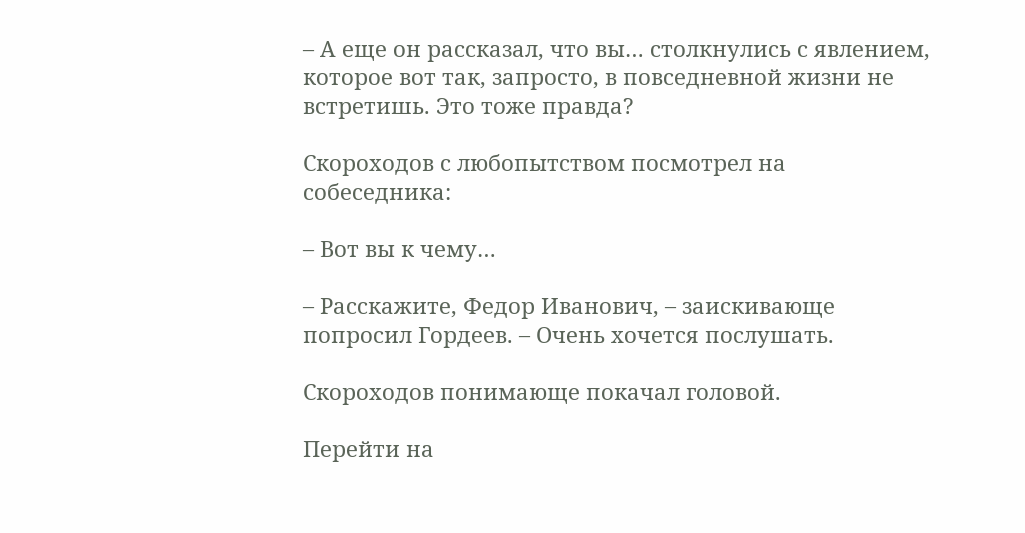– А еще он рассказал, что вы… столкнулись с явлением, которое вот так, запросто, в повседневной жизни не встретишь. Это тоже правда?

Скороходов с любопытством посмотрел на собеседника:

– Вот вы к чему…

– Расскажите, Федор Иванович, – заискивающе попросил Гордеев. – Очень хочется послушать.

Скороходов понимающе покачал головой.

Перейти на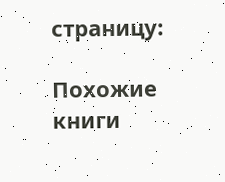страницу:

Похожие книги